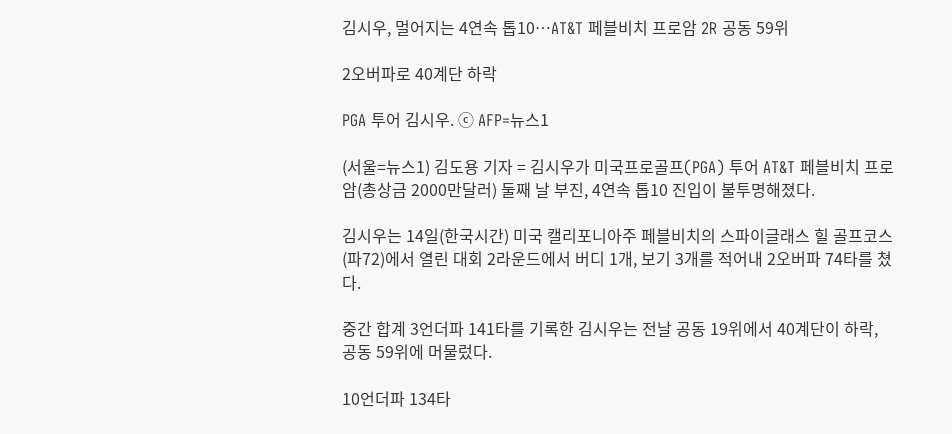김시우, 멀어지는 4연속 톱10…AT&T 페블비치 프로암 2R 공동 59위

2오버파로 40계단 하락

PGA 투어 김시우. ⓒ AFP=뉴스1

(서울=뉴스1) 김도용 기자 = 김시우가 미국프로골프(PGA) 투어 AT&T 페블비치 프로암(총상금 2000만달러) 둘째 날 부진, 4연속 톱10 진입이 불투명해졌다.

김시우는 14일(한국시간) 미국 캘리포니아주 페블비치의 스파이글래스 힐 골프코스(파72)에서 열린 대회 2라운드에서 버디 1개, 보기 3개를 적어내 2오버파 74타를 쳤다.

중간 합계 3언더파 141타를 기록한 김시우는 전날 공동 19위에서 40계단이 하락, 공동 59위에 머물렀다.

10언더파 134타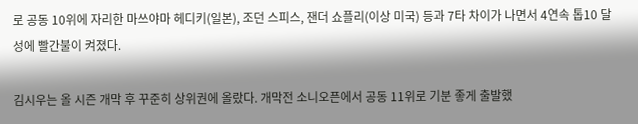로 공동 10위에 자리한 마쓰야마 헤디키(일본), 조던 스피스, 잰더 쇼플리(이상 미국) 등과 7타 차이가 나면서 4연속 톱10 달성에 빨간불이 켜졌다.

김시우는 올 시즌 개막 후 꾸준히 상위권에 올랐다. 개막전 소니오픈에서 공동 11위로 기분 좋게 출발했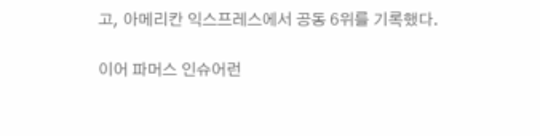고, 아메리칸 익스프레스에서 공동 6위를 기록했다.

이어 파머스 인슈어런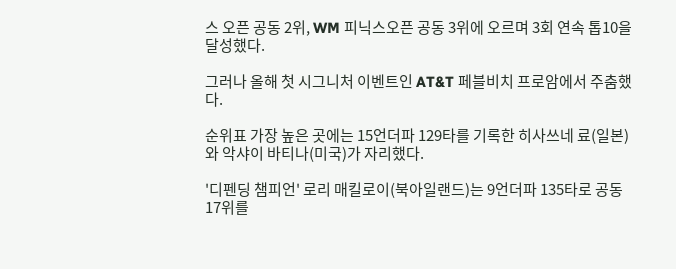스 오픈 공동 2위, WM 피닉스오픈 공동 3위에 오르며 3회 연속 톱10을 달성했다.

그러나 올해 첫 시그니처 이벤트인 AT&T 페블비치 프로암에서 주춤했다.

순위표 가장 높은 곳에는 15언더파 129타를 기록한 히사쓰네 료(일본)와 악샤이 바티나(미국)가 자리했다.

'디펜딩 챔피언' 로리 매킬로이(북아일랜드)는 9언더파 135타로 공동 17위를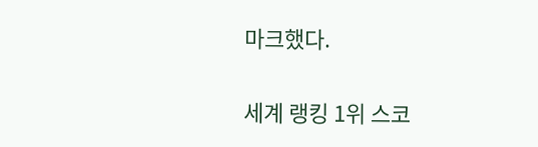마크했다.

세계 랭킹 1위 스코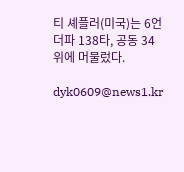티 셰플러(미국)는 6언더파 138타, 공동 34위에 머물렀다.

dyk0609@news1.kr